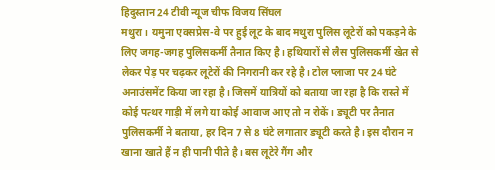हिदुस्तान 24 टीवी न्यूज चीफ विजय सिंघल
मथुरा। यमुना एक्सप्रेस-वे पर हुई लूट के बाद मथुरा पुलिस लूटेरों को पकड़ने के लिए जगह-जगह पुलिसकर्मी तैनात किए है। हथियारों से लैस पुलिसकर्मी खेत से लेकर पेड़ पर चढ़कर लूटेरों की निगरानी कर रहे है। टोल प्लाजा पर 24 घंटे अनाउंसमेंट किया जा रहा है। जिसमें यात्रियों को बताया जा रहा है कि रास्ते में कोई पत्थर गाड़ी में लगे या कोई आवाज आए तो न रोकें। ड्यूटी पर तैनात पुलिसकर्मी ने बताया, हर दिन 7 से 8 घंटे लगातार ड्यूटी करते है। इस दौरान न खाना खाते हैं न ही पानी पीते है। बस लूटेरे गैंग और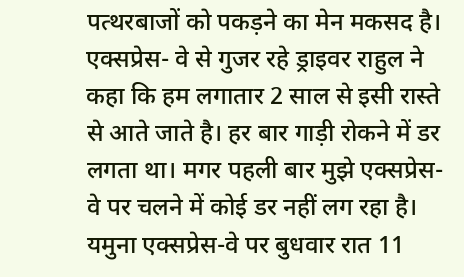पत्थरबाजों को पकड़ने का मेन मकसद है। एक्सप्रेस- वे से गुजर रहे ड्राइवर राहुल ने कहा कि हम लगातार 2 साल से इसी रास्ते से आते जाते है। हर बार गाड़ी रोकने में डर लगता था। मगर पहली बार मुझे एक्सप्रेस-वे पर चलने में कोई डर नहीं लग रहा है। यमुना एक्सप्रेस-वे पर बुधवार रात 11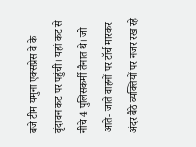बजे टीम यमुना एक्सप्रेस वे के वृंदावन कट पर पहुंची। यहां कट से नीचे 4 पुलिसकर्मी तैनात थे। जो आते- जाते वाहनों पर टॉर्च मारकर अंदर बैठे व्यक्तियों पर नजर रख रहे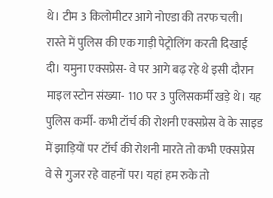थे। टीम 3 किलोमीटर आगे नोएडा की तरफ चली। रास्ते में पुलिस की एक गाड़ी पेट्रोलिंग करती दिखाई दी। यमुना एक्सप्रेस- वे पर आगे बढ़ रहे थे इसी दौरान माइल स्टोन संख्या- 110 पर 3 पुलिसकर्मी खड़े थे। यह पुलिस कर्मी- कभी टॉर्च की रोशनी एक्सप्रेस वे के साइड में झाड़ियों पर टॉर्च की रोशनी मारते तो कभी एक्सप्रेस वे से गुजर रहे वाहनों पर। यहां हम रुके तो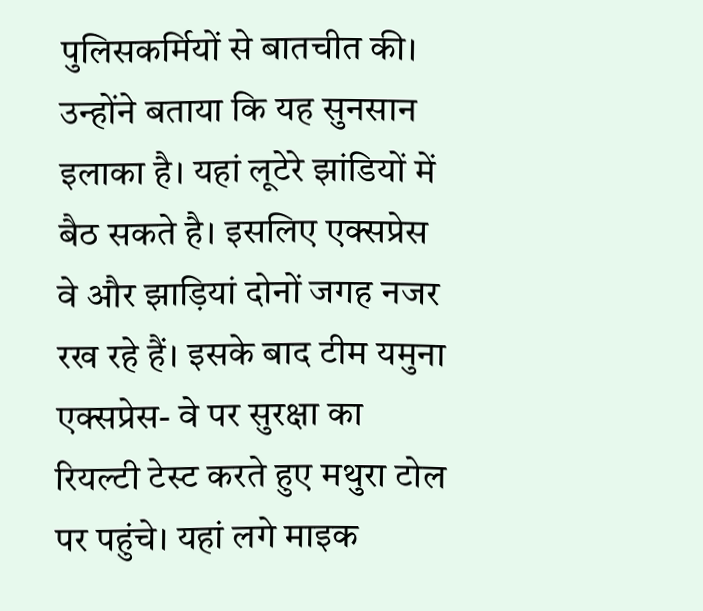पुलिसकर्मियों से बातचीत की। उन्होंने बताया कि यह सुनसान इलाका है। यहां लूटेरे झांडियों में बैठ सकते है। इसलिए एक्सप्रेस वे और झाड़ियां दोनों जगह नजर रख रहे हैं। इसके बाद टीम यमुना एक्सप्रेस- वे पर सुरक्षा का रियल्टी टेस्ट करते हुए मथुरा टोल पर पहुंचे। यहां लगे माइक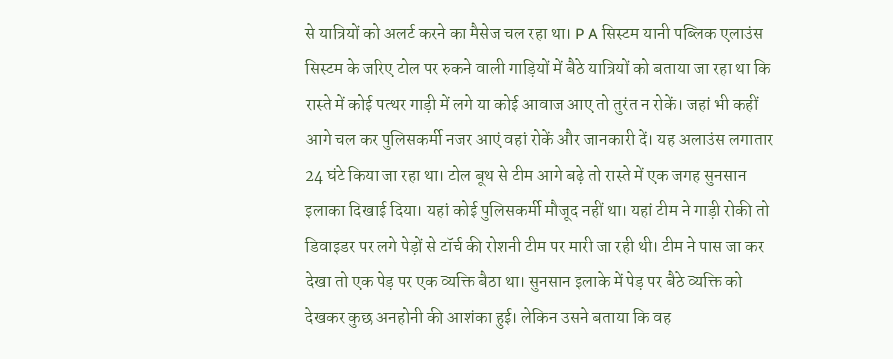से यात्रियों को अलर्ट करने का मैसेज चल रहा था। P A सिस्टम यानी पब्लिक एलाउंस सिस्टम के जरिए टोल पर रुकने वाली गाड़ियों में बैठे यात्रियों को बताया जा रहा था कि रास्ते में कोई पत्थर गाड़ी में लगे या कोई आवाज आए तो तुरंत न रोकें। जहां भी कहीं आगे चल कर पुलिसकर्मी नजर आएं वहां रोकें और जानकारी दें। यह अलाउंस लगातार 24 घंटे किया जा रहा था। टोल बूथ से टीम आगे बढ़े तो रास्ते में एक जगह सुनसान इलाका दिखाई दिया। यहां कोई पुलिसकर्मी मौजूद नहीं था। यहां टीम ने गाड़ी रोकी तो डिवाइडर पर लगे पेड़ों से टॉर्च की रोशनी टीम पर मारी जा रही थी। टीम ने पास जा कर देखा तो एक पेड़ पर एक व्यक्ति बैठा था। सुनसान इलाके में पेड़ पर बैठे व्यक्ति को देखकर कुछ अनहोनी की आशंका हुई। लेकिन उसने बताया कि वह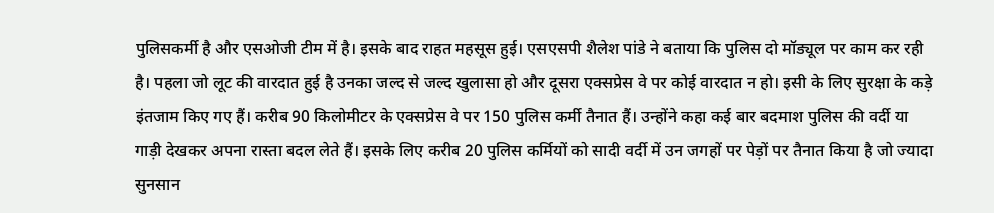पुलिसकर्मी है और एसओजी टीम में है। इसके बाद राहत महसूस हुई। एसएसपी शैलेश पांडे ने बताया कि पुलिस दो मॉड्यूल पर काम कर रही है। पहला जो लूट की वारदात हुई है उनका जल्द से जल्द खुलासा हो और दूसरा एक्सप्रेस वे पर कोई वारदात न हो। इसी के लिए सुरक्षा के कड़े इंतजाम किए गए हैं। करीब 90 किलोमीटर के एक्सप्रेस वे पर 150 पुलिस कर्मी तैनात हैं। उन्होंने कहा कई बार बदमाश पुलिस की वर्दी या गाड़ी देखकर अपना रास्ता बदल लेते हैं। इसके लिए करीब 20 पुलिस कर्मियों को सादी वर्दी में उन जगहों पर पेड़ों पर तैनात किया है जो ज्यादा सुनसान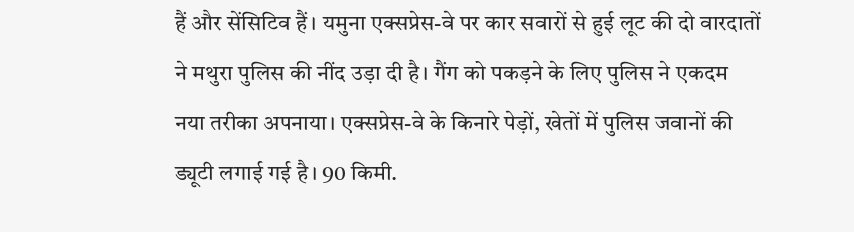हैं और सेंसिटिव हैं। यमुना एक्सप्रेस-वे पर कार सवारों से हुई लूट की दो वारदातों ने मथुरा पुलिस की नींद उड़ा दी है। गैंग को पकड़ने के लिए पुलिस ने एकदम नया तरीका अपनाया। एक्सप्रेस-वे के किनारे पेड़ों, खेतों में पुलिस जवानों की ड्यूटी लगाई गई है। 90 किमी.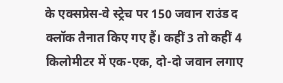के एक्सप्रेस-वे स्ट्रेच पर 150 जवान राउंड द क्लॉक तैनात किए गए हैं। कहीं 3 तो कहीं 4 किलोमीटर में एक-एक, दो-दो जवान लगाए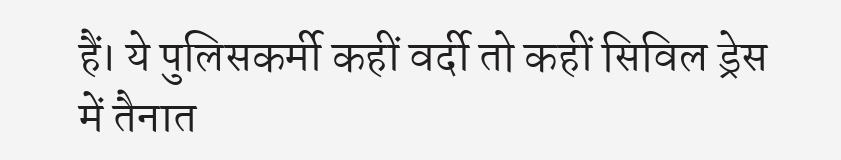हैं। ये पुलिसकर्मी कहीं वर्दी तो कहीं सिविल ड्रेस में तैनात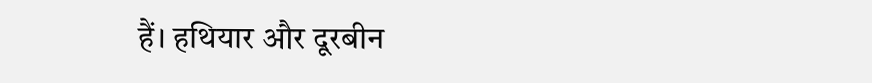हैं। हथियार और दूरबीन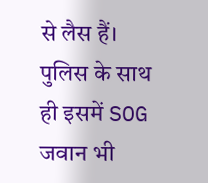से लैस हैं। पुलिस के साथ ही इसमें SOG जवान भी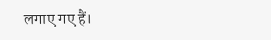लगाए गए हैं।